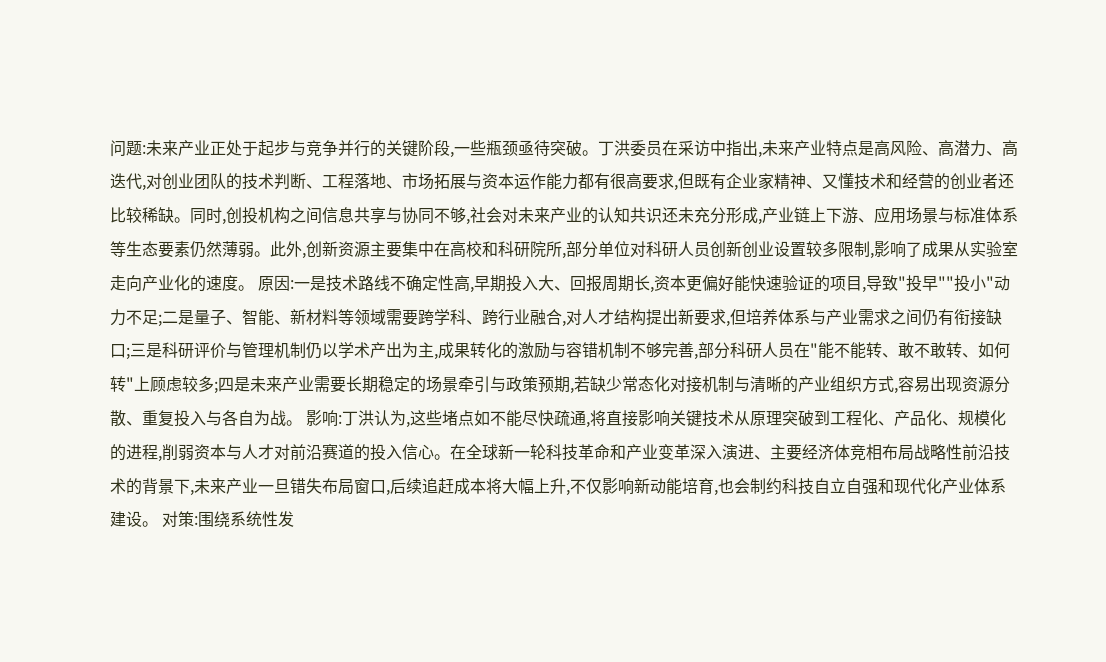问题:未来产业正处于起步与竞争并行的关键阶段,一些瓶颈亟待突破。丁洪委员在采访中指出,未来产业特点是高风险、高潜力、高迭代,对创业团队的技术判断、工程落地、市场拓展与资本运作能力都有很高要求,但既有企业家精神、又懂技术和经营的创业者还比较稀缺。同时,创投机构之间信息共享与协同不够,社会对未来产业的认知共识还未充分形成,产业链上下游、应用场景与标准体系等生态要素仍然薄弱。此外,创新资源主要集中在高校和科研院所,部分单位对科研人员创新创业设置较多限制,影响了成果从实验室走向产业化的速度。 原因:一是技术路线不确定性高,早期投入大、回报周期长,资本更偏好能快速验证的项目,导致"投早""投小"动力不足;二是量子、智能、新材料等领域需要跨学科、跨行业融合,对人才结构提出新要求,但培养体系与产业需求之间仍有衔接缺口;三是科研评价与管理机制仍以学术产出为主,成果转化的激励与容错机制不够完善,部分科研人员在"能不能转、敢不敢转、如何转"上顾虑较多;四是未来产业需要长期稳定的场景牵引与政策预期,若缺少常态化对接机制与清晰的产业组织方式,容易出现资源分散、重复投入与各自为战。 影响:丁洪认为,这些堵点如不能尽快疏通,将直接影响关键技术从原理突破到工程化、产品化、规模化的进程,削弱资本与人才对前沿赛道的投入信心。在全球新一轮科技革命和产业变革深入演进、主要经济体竞相布局战略性前沿技术的背景下,未来产业一旦错失布局窗口,后续追赶成本将大幅上升,不仅影响新动能培育,也会制约科技自立自强和现代化产业体系建设。 对策:围绕系统性发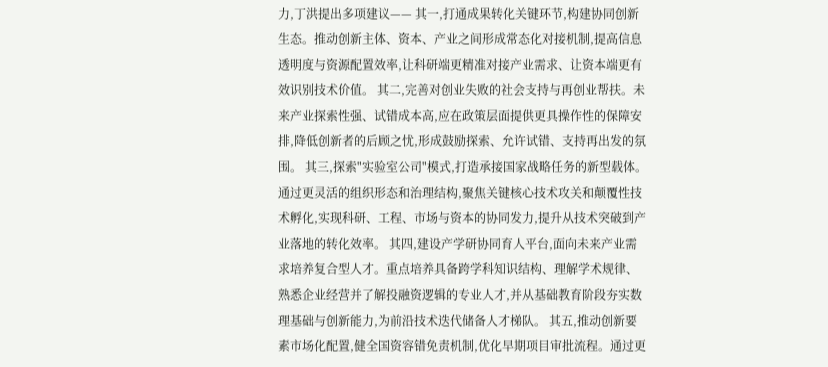力,丁洪提出多项建议—— 其一,打通成果转化关键环节,构建协同创新生态。推动创新主体、资本、产业之间形成常态化对接机制,提高信息透明度与资源配置效率,让科研端更精准对接产业需求、让资本端更有效识别技术价值。 其二,完善对创业失败的社会支持与再创业帮扶。未来产业探索性强、试错成本高,应在政策层面提供更具操作性的保障安排,降低创新者的后顾之忧,形成鼓励探索、允许试错、支持再出发的氛围。 其三,探索"实验室公司"模式,打造承接国家战略任务的新型载体。通过更灵活的组织形态和治理结构,聚焦关键核心技术攻关和颠覆性技术孵化,实现科研、工程、市场与资本的协同发力,提升从技术突破到产业落地的转化效率。 其四,建设产学研协同育人平台,面向未来产业需求培养复合型人才。重点培养具备跨学科知识结构、理解学术规律、熟悉企业经营并了解投融资逻辑的专业人才,并从基础教育阶段夯实数理基础与创新能力,为前沿技术迭代储备人才梯队。 其五,推动创新要素市场化配置,健全国资容错免责机制,优化早期项目审批流程。通过更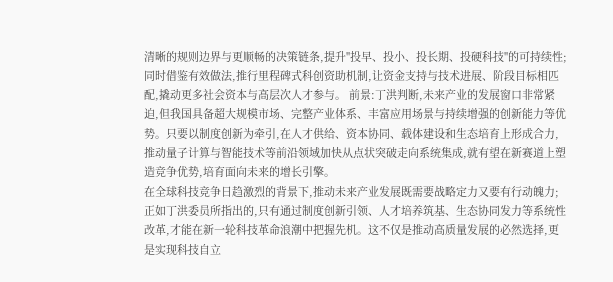清晰的规则边界与更顺畅的决策链条,提升"投早、投小、投长期、投硬科技"的可持续性;同时借鉴有效做法,推行里程碑式科创资助机制,让资金支持与技术进展、阶段目标相匹配,撬动更多社会资本与高层次人才参与。 前景:丁洪判断,未来产业的发展窗口非常紧迫,但我国具备超大规模市场、完整产业体系、丰富应用场景与持续增强的创新能力等优势。只要以制度创新为牵引,在人才供给、资本协同、载体建设和生态培育上形成合力,推动量子计算与智能技术等前沿领域加快从点状突破走向系统集成,就有望在新赛道上塑造竞争优势,培育面向未来的增长引擎。
在全球科技竞争日趋激烈的背景下,推动未来产业发展既需要战略定力又要有行动魄力;正如丁洪委员所指出的,只有通过制度创新引领、人才培养筑基、生态协同发力等系统性改革,才能在新一轮科技革命浪潮中把握先机。这不仅是推动高质量发展的必然选择,更是实现科技自立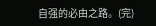自强的必由之路。(完)